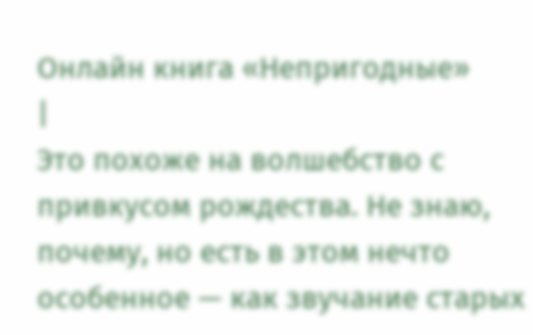Онлайн книга «Непригодные»
|
Это похоже на волшебство с привкусом рождества. Не знаю, почему, но есть в этом нечто особенное — как звучание старых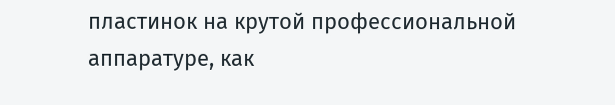пластинок на крутой профессиональной аппаратуре, как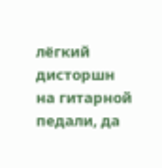лёгкий дисторшн на гитарной педали, да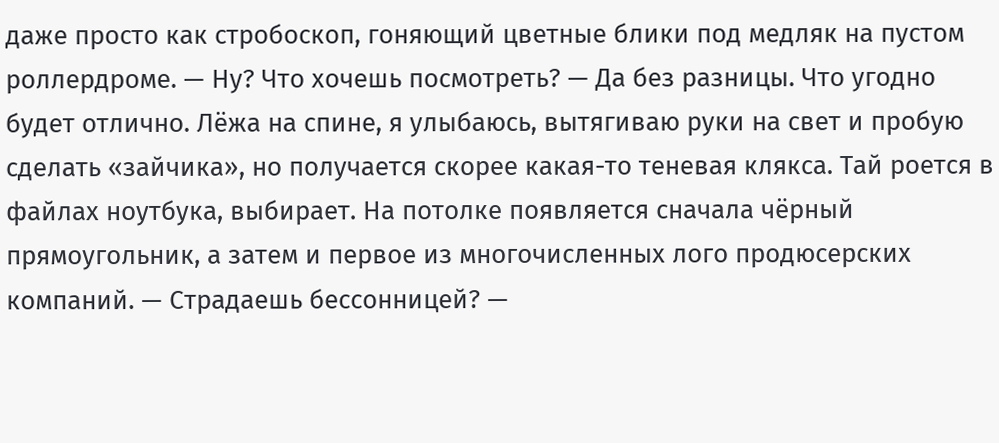даже просто как стробоскоп, гоняющий цветные блики под медляк на пустом роллердроме. — Ну? Что хочешь посмотреть? — Да без разницы. Что угодно будет отлично. Лёжа на спине, я улыбаюсь, вытягиваю руки на свет и пробую сделать «зайчика», но получается скорее какая-то теневая клякса. Тай роется в файлах ноутбука, выбирает. На потолке появляется сначала чёрный прямоугольник, а затем и первое из многочисленных лого продюсерских компаний. — Страдаешь бессонницей? —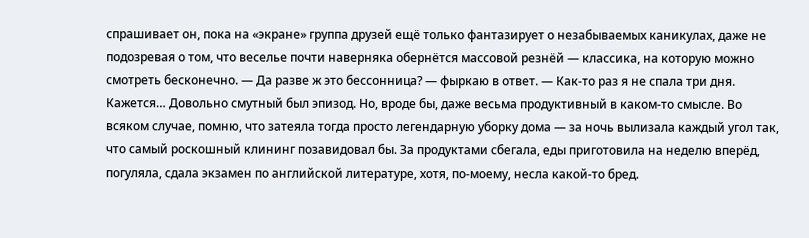спрашивает он, пока на «экране» группа друзей ещё только фантазирует о незабываемых каникулах, даже не подозревая о том, что веселье почти наверняка обернётся массовой резнёй — классика, на которую можно смотреть бесконечно. — Да разве ж это бессонница? — фыркаю в ответ. — Как-то раз я не спала три дня. Кажется… Довольно смутный был эпизод. Но, вроде бы, даже весьма продуктивный в каком-то смысле. Во всяком случае, помню, что затеяла тогда просто легендарную уборку дома — за ночь вылизала каждый угол так, что самый роскошный клининг позавидовал бы. За продуктами сбегала, еды приготовила на неделю вперёд, погуляла, сдала экзамен по английской литературе, хотя, по-моему, несла какой-то бред.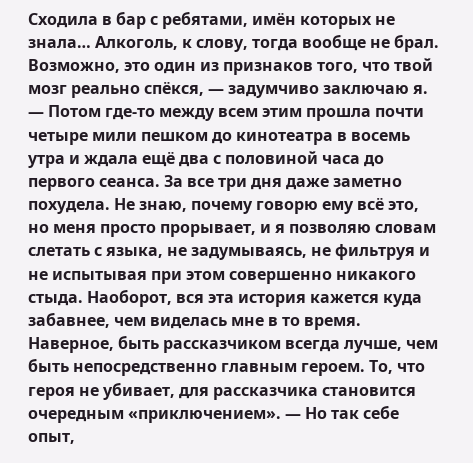Сходила в бар с ребятами, имён которых не знала… Алкоголь, к слову, тогда вообще не брал. Возможно, это один из признаков того, что твой мозг реально спёкся, — задумчиво заключаю я. — Потом где-то между всем этим прошла почти четыре мили пешком до кинотеатра в восемь утра и ждала ещё два с половиной часа до первого сеанса. За все три дня даже заметно похудела. Не знаю, почему говорю ему всё это, но меня просто прорывает, и я позволяю словам слетать с языка, не задумываясь, не фильтруя и не испытывая при этом совершенно никакого стыда. Наоборот, вся эта история кажется куда забавнее, чем виделась мне в то время. Наверное, быть рассказчиком всегда лучше, чем быть непосредственно главным героем. То, что героя не убивает, для рассказчика становится очередным «приключением». — Но так себе опыт,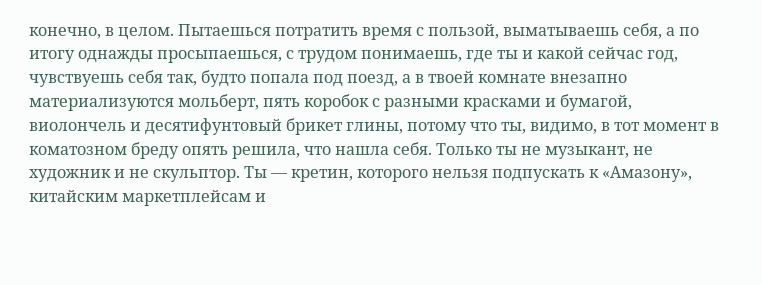конечно, в целом. Пытаешься потратить время с пользой, выматываешь себя, а по итогу однажды просыпаешься, с трудом понимаешь, где ты и какой сейчас год, чувствуешь себя так, будто попала под поезд, а в твоей комнате внезапно материализуются мольберт, пять коробок с разными красками и бумагой, виолончель и десятифунтовый брикет глины, потому что ты, видимо, в тот момент в коматозном бреду опять решила, что нашла себя. Только ты не музыкант, не художник и не скульптор. Ты — кретин, которого нельзя подпускать к «Амазону», китайским маркетплейсам и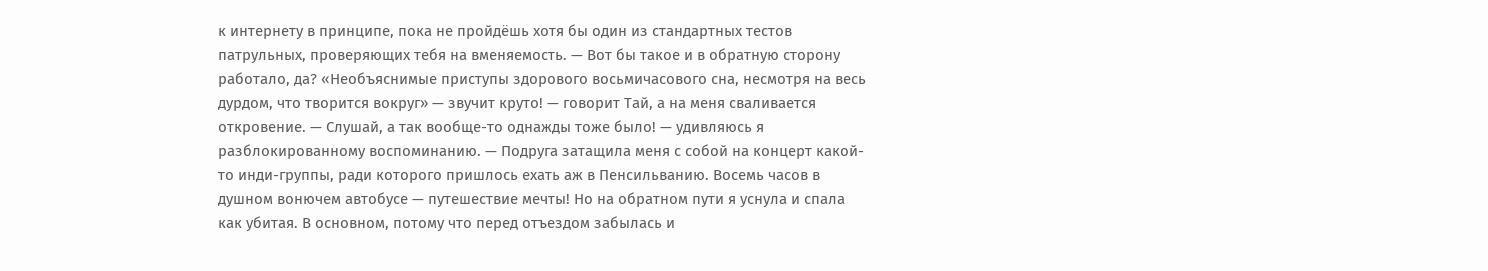к интернету в принципе, пока не пройдёшь хотя бы один из стандартных тестов патрульных, проверяющих тебя на вменяемость. — Вот бы такое и в обратную сторону работало, да? «Необъяснимые приступы здорового восьмичасового сна, несмотря на весь дурдом, что творится вокруг» — звучит круто! — говорит Тай, а на меня сваливается откровение. — Слушай, а так вообще-то однажды тоже было! — удивляюсь я разблокированному воспоминанию. — Подруга затащила меня с собой на концерт какой-то инди-группы, ради которого пришлось ехать аж в Пенсильванию. Восемь часов в душном вонючем автобусе — путешествие мечты! Но на обратном пути я уснула и спала как убитая. В основном, потому что перед отъездом забылась и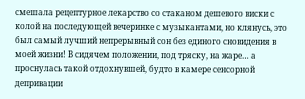смешала рецептурное лекарство со стаканом дешевого виски с колой на последующей вечеринке с музыкантами, но клянусь, это был самый лучший непрерывный сон без единого сновидения в моей жизни! В сидячем положении, под тряску, на жаре… а проснулась такой отдохнувшей, будто в камере сенсорной депривации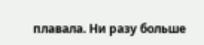плавала. Ни разу больше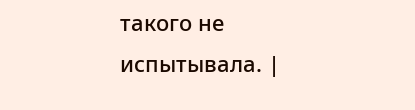такого не испытывала. |